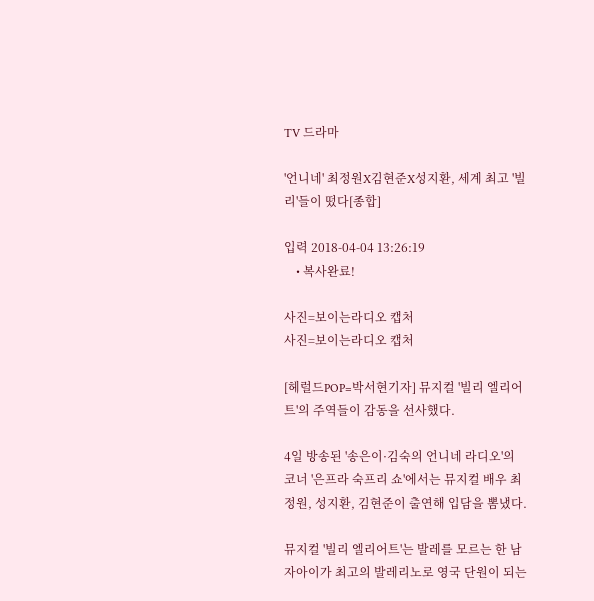TV 드라마

'언니네' 최정원X김현준X성지환, 세계 최고 '빌리'들이 떴다[종합]

입력 2018-04-04 13:26:19
    • 복사완료!

사진=보이는라디오 캡처
사진=보이는라디오 캡처

[헤럴드POP=박서현기자] 뮤지컬 '빌리 엘리어트'의 주역들이 감동을 선사했다.

4일 방송된 '송은이·김숙의 언니네 라디오'의 코너 '은프라 숙프리 쇼'에서는 뮤지컬 배우 최정원, 성지환, 김현준이 출연해 입담을 뽐냈다.

뮤지컬 '빌리 엘리어트'는 발레를 모르는 한 남자아이가 최고의 발레리노로 영국 단원이 되는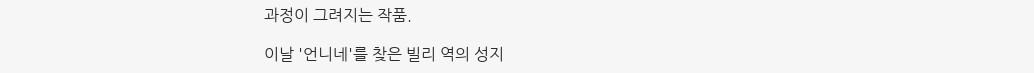과정이 그려지는 작품.

이날 '언니네'를 찾은 빌리 역의 성지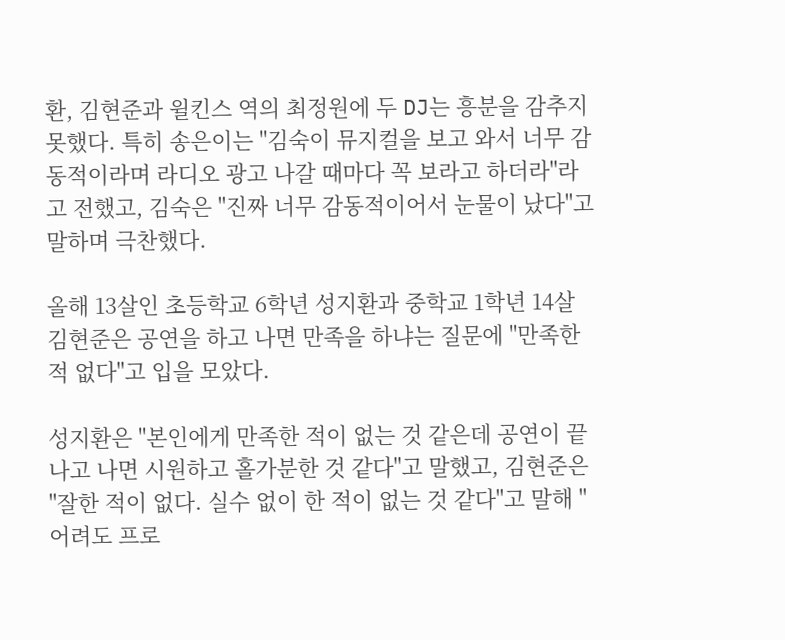환, 김현준과 윌킨스 역의 최정원에 두 DJ는 흥분을 감추지 못했다. 특히 송은이는 "김숙이 뮤지컬을 보고 와서 너무 감동적이라며 라디오 광고 나갈 때마다 꼭 보라고 하더라"라고 전했고, 김숙은 "진짜 너무 감동적이어서 눈물이 났다"고 말하며 극찬했다.

올해 13살인 초등학교 6학년 성지환과 중학교 1학년 14살 김현준은 공연을 하고 나면 만족을 하냐는 질문에 "만족한 적 없다"고 입을 모았다.

성지환은 "본인에게 만족한 적이 없는 것 같은데 공연이 끝나고 나면 시원하고 홀가분한 것 같다"고 말했고, 김현준은 "잘한 적이 없다. 실수 없이 한 적이 없는 것 같다"고 말해 "어려도 프로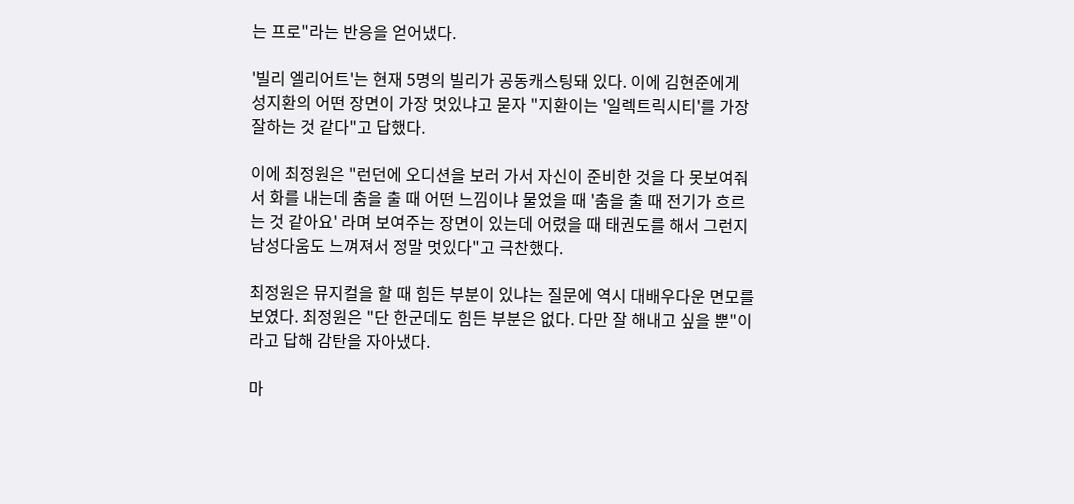는 프로"라는 반응을 얻어냈다.

'빌리 엘리어트'는 현재 5명의 빌리가 공동캐스팅돼 있다. 이에 김현준에게 성지환의 어떤 장면이 가장 멋있냐고 묻자 "지환이는 '일렉트릭시티'를 가장 잘하는 것 같다"고 답했다.

이에 최정원은 "런던에 오디션을 보러 가서 자신이 준비한 것을 다 못보여줘서 화를 내는데 춤을 출 때 어떤 느낌이냐 물었을 때 '춤을 출 때 전기가 흐르는 것 같아요' 라며 보여주는 장면이 있는데 어렸을 때 태권도를 해서 그런지 남성다움도 느껴져서 정말 멋있다"고 극찬했다.

최정원은 뮤지컬을 할 때 힘든 부분이 있냐는 질문에 역시 대배우다운 면모를 보였다. 최정원은 "단 한군데도 힘든 부분은 없다. 다만 잘 해내고 싶을 뿐"이라고 답해 감탄을 자아냈다.

마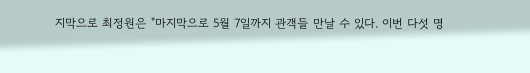지막으로 최정원은 "마지막으로 5월 7일까지 관객들 만날 수 있다. 이번 다섯 명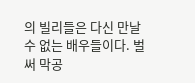의 빌리들은 다신 만날 수 없는 배우들이다. 벌써 막공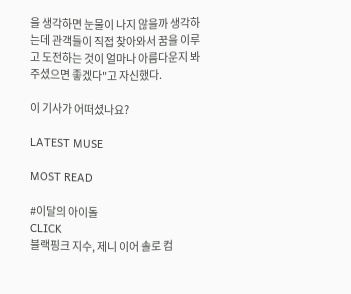을 생각하면 눈물이 나지 않을까 생각하는데 관객들이 직접 찾아와서 꿈을 이루고 도전하는 것이 얼마나 아름다운지 봐주셨으면 좋겠다"고 자신했다.

이 기사가 어떠셨나요?

LATEST MUSE

MOST READ

#이달의 아이돌
CLICK
블랙핑크 지수, 제니 이어 솔로 컴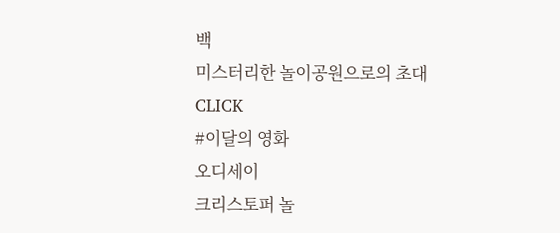백
미스터리한 놀이공원으로의 초대
CLICK
#이달의 영화
오디세이
크리스토퍼 놀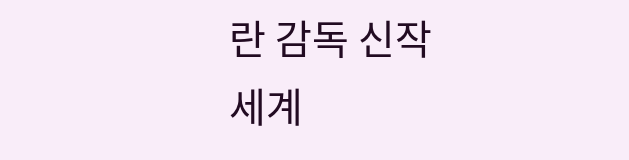란 감독 신작
세계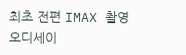최초 전편 IMAX 촬영
오디세이